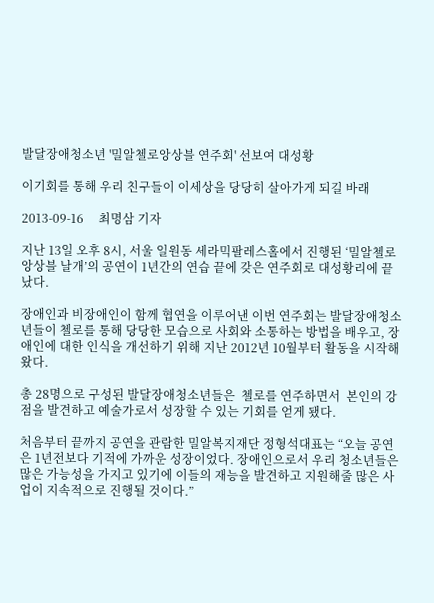발달장애청소년 '밀알첼로앙상블 연주회' 선보여 대성황

이기회를 통해 우리 친구들이 이세상을 당당히 살아가게 되길 바래

2013-09-16     최명삼 기자

지난 13일 오후 8시, 서울 일원동 세라믹팔레스홀에서 진행된 ‘밀알첼로앙상블 날개’의 공연이 1년간의 연습 끝에 갖은 연주회로 대성황리에 끝났다.

장애인과 비장애인이 함께 협연을 이루어낸 이번 연주회는 발달장애청소년들이 첼로를 통해 당당한 모습으로 사회와 소통하는 방법을 배우고, 장애인에 대한 인식을 개선하기 위해 지난 2012년 10월부터 활동을 시작해 왔다.

총 28명으로 구성된 발달장애청소년들은  첼로를 연주하면서  본인의 강점을 발견하고 예술가로서 성장할 수 있는 기회를 얻게 됐다.

처음부터 끝까지 공연을 관람한 밀알복지재단 정형석대표는 “오늘 공연은 1년전보다 기적에 가까운 성장이었다. 장애인으로서 우리 청소년들은 많은 가능성을 가지고 있기에 이들의 재능을 발견하고 지원해줄 많은 사업이 지속적으로 진행될 것이다.”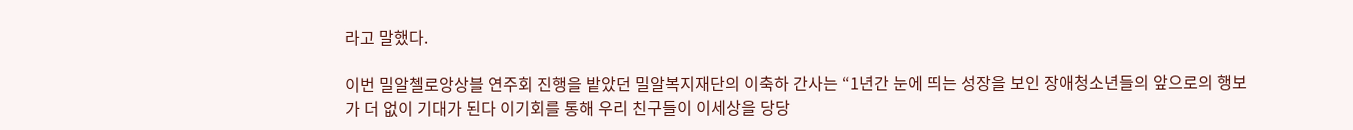라고 말했다.

이번 밀알첼로앙상블 연주회 진행을 밭았던 밀알복지재단의 이축하 간사는 “1년간 눈에 띄는 성장을 보인 장애청소년들의 앞으로의 행보가 더 없이 기대가 된다 이기회를 통해 우리 친구들이 이세상을 당당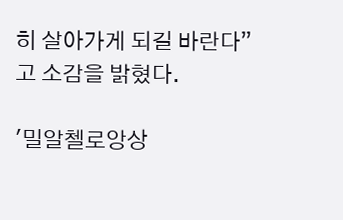히 살아가게 되길 바란다”고 소감을 밝혔다.

'밀알첼로앙상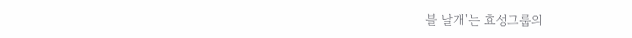블 날개'는 효성그룹의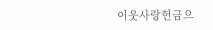이웃사랑헌금으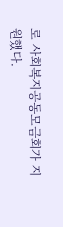로 사회복지공동모금회가 지원했다.